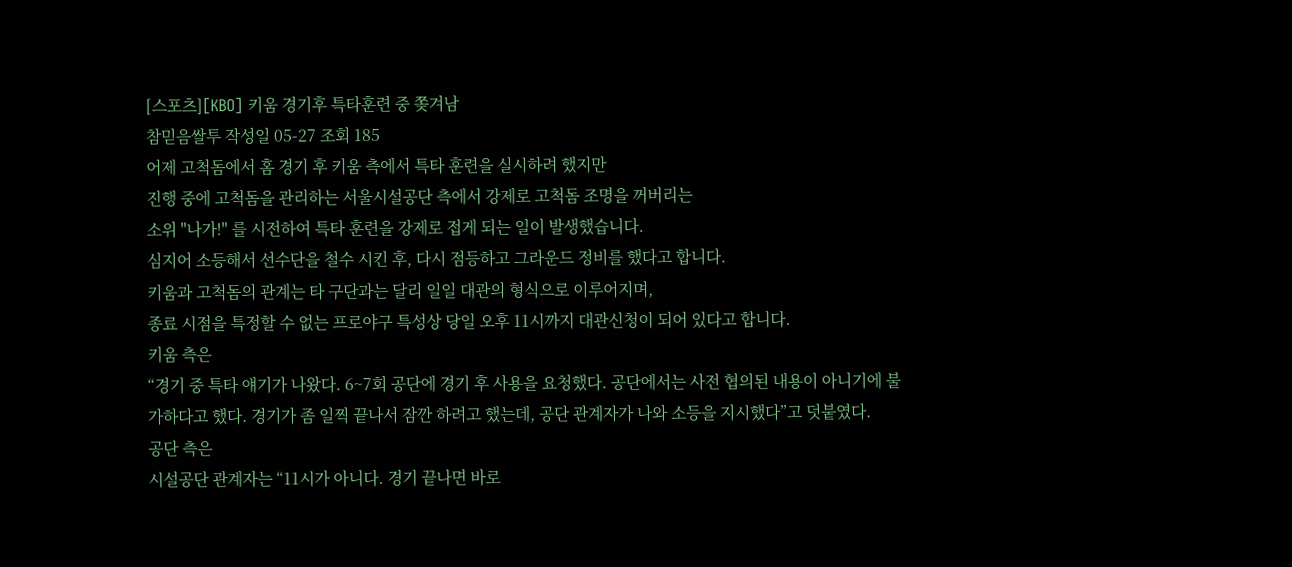[스포츠][KBO] 키움 경기후 특타훈련 중 쫒겨남
참믿음쌀투 작성일 05-27 조회 185
어제 고척돔에서 홈 경기 후 키움 측에서 특타 훈련을 실시하려 했지만
진행 중에 고척돔을 관리하는 서울시설공단 측에서 강제로 고척돔 조명을 꺼버리는
소위 "나가!" 를 시전하여 특타 훈련을 강제로 접게 되는 일이 발생했습니다.
심지어 소등해서 선수단을 철수 시킨 후, 다시 점등하고 그라운드 정비를 했다고 합니다.
키움과 고척돔의 관계는 타 구단과는 달리 일일 대관의 형식으로 이루어지며,
종료 시점을 특정할 수 없는 프로야구 특성상 당일 오후 11시까지 대관신청이 되어 있다고 합니다.
키움 측은
“경기 중 특타 얘기가 나왔다. 6~7회 공단에 경기 후 사용을 요청했다. 공단에서는 사전 협의된 내용이 아니기에 불가하다고 했다. 경기가 좀 일찍 끝나서 잠깐 하려고 했는데, 공단 관계자가 나와 소등을 지시했다”고 덧붙였다.
공단 측은
시설공단 관계자는 “11시가 아니다. 경기 끝나면 바로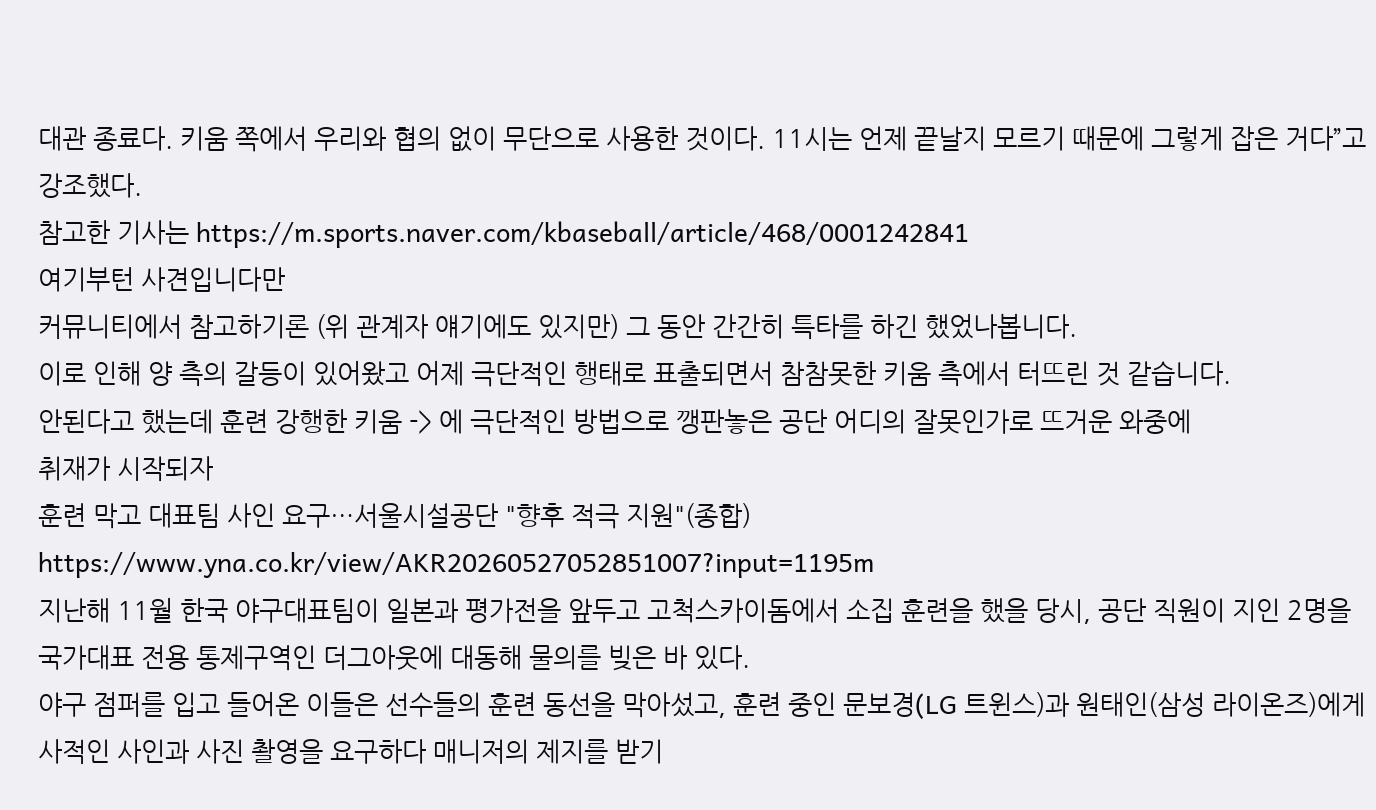대관 종료다. 키움 쪽에서 우리와 협의 없이 무단으로 사용한 것이다. 11시는 언제 끝날지 모르기 때문에 그렇게 잡은 거다”고 강조했다.
참고한 기사는 https://m.sports.naver.com/kbaseball/article/468/0001242841
여기부턴 사견입니다만
커뮤니티에서 참고하기론 (위 관계자 얘기에도 있지만) 그 동안 간간히 특타를 하긴 했었나봅니다.
이로 인해 양 측의 갈등이 있어왔고 어제 극단적인 행태로 표출되면서 참참못한 키움 측에서 터뜨린 것 같습니다.
안된다고 했는데 훈련 강행한 키움 -> 에 극단적인 방법으로 깽판놓은 공단 어디의 잘못인가로 뜨거운 와중에
취재가 시작되자
훈련 막고 대표팀 사인 요구…서울시설공단 "향후 적극 지원"(종합)
https://www.yna.co.kr/view/AKR20260527052851007?input=1195m
지난해 11월 한국 야구대표팀이 일본과 평가전을 앞두고 고척스카이돔에서 소집 훈련을 했을 당시, 공단 직원이 지인 2명을 국가대표 전용 통제구역인 더그아웃에 대동해 물의를 빚은 바 있다.
야구 점퍼를 입고 들어온 이들은 선수들의 훈련 동선을 막아섰고, 훈련 중인 문보경(LG 트윈스)과 원태인(삼성 라이온즈)에게 사적인 사인과 사진 촬영을 요구하다 매니저의 제지를 받기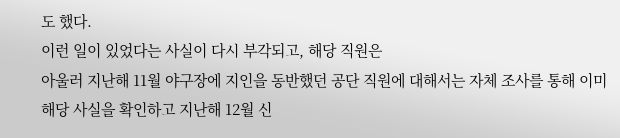도 했다.
이런 일이 있었다는 사실이 다시 부각되고, 해당 직원은
아울러 지난해 11월 야구장에 지인을 동반했던 공단 직원에 대해서는 자체 조사를 통해 이미 해당 사실을 확인하고 지난해 12월 신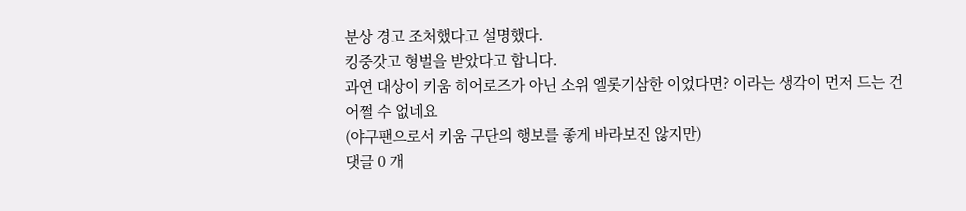분상 경고 조처했다고 설명했다.
킹중갓고 형벌을 받았다고 합니다.
과연 대상이 키움 히어로즈가 아닌 소위 엘롯기삼한 이었다면? 이라는 생각이 먼저 드는 건 어쩔 수 없네요
(야구팬으로서 키움 구단의 행보를 좋게 바라보진 않지만)
댓글 0 개